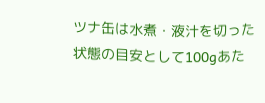ツナ缶は水煮・液汁を切った状態の目安として100gあた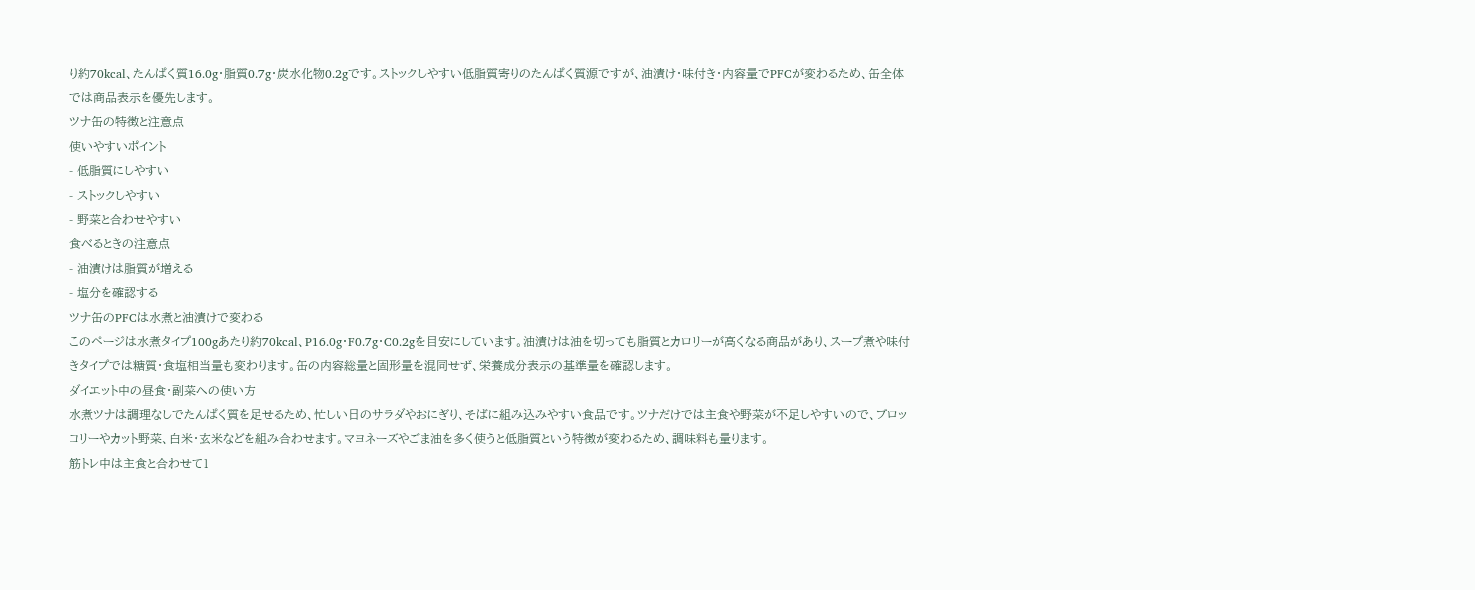り約70kcal、たんぱく質16.0g・脂質0.7g・炭水化物0.2gです。ストックしやすい低脂質寄りのたんぱく質源ですが、油漬け・味付き・内容量でPFCが変わるため、缶全体では商品表示を優先します。
ツナ缶の特徴と注意点
使いやすいポイント
- 低脂質にしやすい
- ストックしやすい
- 野菜と合わせやすい
食べるときの注意点
- 油漬けは脂質が増える
- 塩分を確認する
ツナ缶のPFCは水煮と油漬けで変わる
このページは水煮タイプ100gあたり約70kcal、P16.0g・F0.7g・C0.2gを目安にしています。油漬けは油を切っても脂質とカロリーが高くなる商品があり、スープ煮や味付きタイプでは糖質・食塩相当量も変わります。缶の内容総量と固形量を混同せず、栄養成分表示の基準量を確認します。
ダイエット中の昼食・副菜への使い方
水煮ツナは調理なしでたんぱく質を足せるため、忙しい日のサラダやおにぎり、そばに組み込みやすい食品です。ツナだけでは主食や野菜が不足しやすいので、ブロッコリーやカット野菜、白米・玄米などを組み合わせます。マヨネーズやごま油を多く使うと低脂質という特徴が変わるため、調味料も量ります。
筋トレ中は主食と合わせて1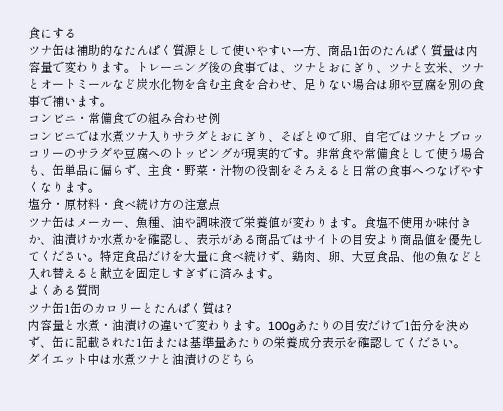食にする
ツナ缶は補助的なたんぱく質源として使いやすい一方、商品1缶のたんぱく質量は内容量で変わります。トレーニング後の食事では、ツナとおにぎり、ツナと玄米、ツナとオートミールなど炭水化物を含む主食を合わせ、足りない場合は卵や豆腐を別の食事で補います。
コンビニ・常備食での組み合わせ例
コンビニでは水煮ツナ入りサラダとおにぎり、そばとゆで卵、自宅ではツナとブロッコリーのサラダや豆腐へのトッピングが現実的です。非常食や常備食として使う場合も、缶単品に偏らず、主食・野菜・汁物の役割をそろえると日常の食事へつなげやすくなります。
塩分・原材料・食べ続け方の注意点
ツナ缶はメーカー、魚種、油や調味液で栄養値が変わります。食塩不使用か味付きか、油漬けか水煮かを確認し、表示がある商品ではサイトの目安より商品値を優先してください。特定食品だけを大量に食べ続けず、鶏肉、卵、大豆食品、他の魚などと入れ替えると献立を固定しすぎずに済みます。
よくある質問
ツナ缶1缶のカロリーとたんぱく質は?
内容量と水煮・油漬けの違いで変わります。100gあたりの目安だけで1缶分を決めず、缶に記載された1缶または基準量あたりの栄養成分表示を確認してください。
ダイエット中は水煮ツナと油漬けのどちら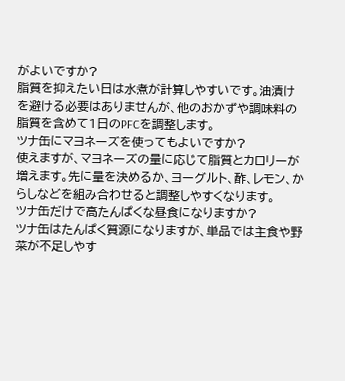がよいですか?
脂質を抑えたい日は水煮が計算しやすいです。油漬けを避ける必要はありませんが、他のおかずや調味料の脂質を含めて1日のPFCを調整します。
ツナ缶にマヨネーズを使ってもよいですか?
使えますが、マヨネーズの量に応じて脂質とカロリーが増えます。先に量を決めるか、ヨーグルト、酢、レモン、からしなどを組み合わせると調整しやすくなります。
ツナ缶だけで高たんぱくな昼食になりますか?
ツナ缶はたんぱく質源になりますが、単品では主食や野菜が不足しやす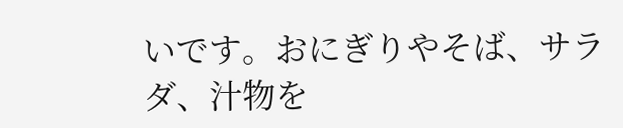いです。おにぎりやそば、サラダ、汁物を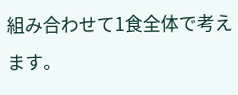組み合わせて1食全体で考えます。